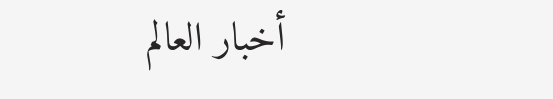أخبار العالم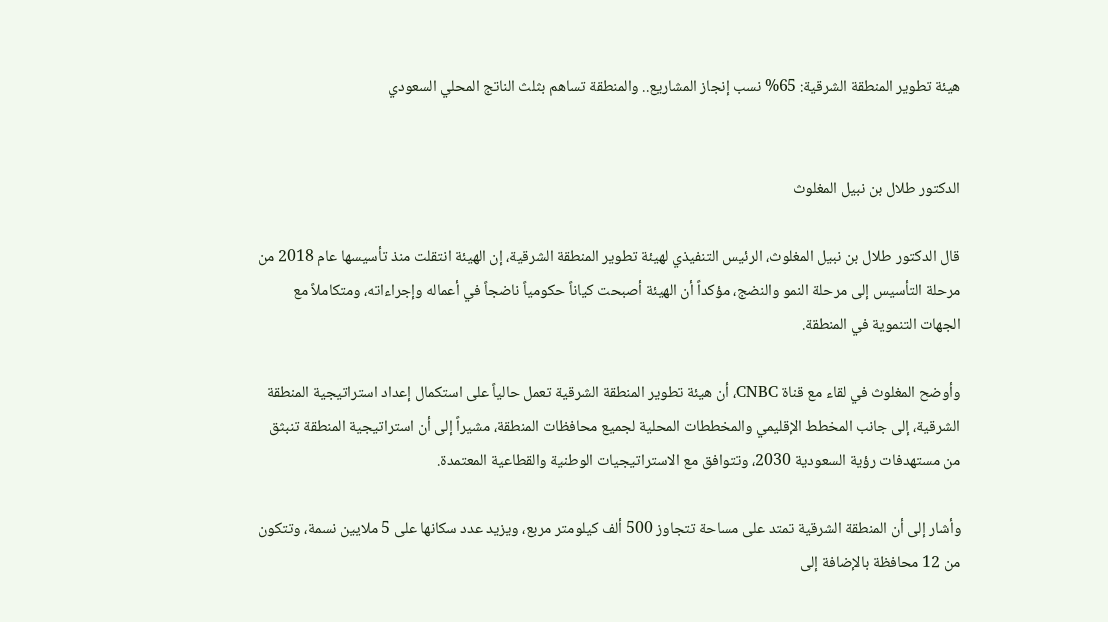هيئة تطوير المنطقة الشرقية: 65% نسب إنجاز المشاريع.. والمنطقة تساهم بثلث الناتج المحلي السعودي


الدكتور طلال بن نبيل المغلوث

قال الدكتور طلال بن نبيل المغلوث، الرئيس التنفيذي لهيئة تطوير المنطقة الشرقية، إن الهيئة انتقلت منذ تأسيسها عام 2018 من مرحلة التأسيس إلى مرحلة النمو والنضج، مؤكداً أن الهيئة أصبحت كياناً حكومياً ناضجاً في أعماله وإجراءاته، ومتكاملاً مع الجهات التنموية في المنطقة.

وأوضح المغلوث في لقاء مع قناة CNBC، أن هيئة تطوير المنطقة الشرقية تعمل حالياً على استكمال إعداد استراتيجية المنطقة الشرقية، إلى جانب المخطط الإقليمي والمخططات المحلية لجميع محافظات المنطقة، مشيراً إلى أن استراتيجية المنطقة تنبثق من مستهدفات رؤية السعودية 2030، وتتوافق مع الاستراتيجيات الوطنية والقطاعية المعتمدة.

وأشار إلى أن المنطقة الشرقية تمتد على مساحة تتجاوز 500 ألف كيلومتر مربع، ويزيد عدد سكانها على 5 ملايين نسمة، وتتكون من 12 محافظة بالإضافة إلى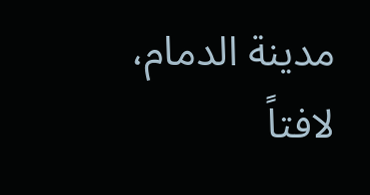مدينة الدمام، لافتاً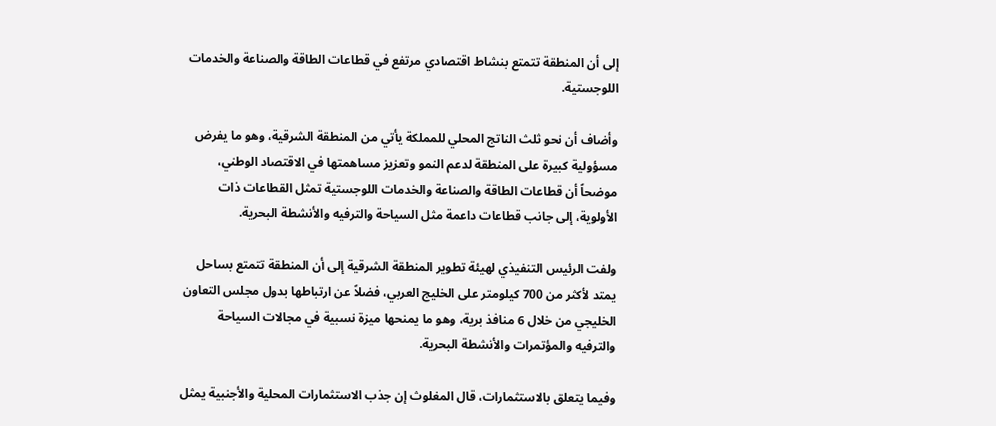إلى أن المنطقة تتمتع بنشاط اقتصادي مرتفع في قطاعات الطاقة والصناعة والخدمات اللوجستية.

وأضاف أن نحو ثلث الناتج المحلي للمملكة يأتي من المنطقة الشرقية، وهو ما يفرض مسؤولية كبيرة على المنطقة لدعم النمو وتعزيز مساهمتها في الاقتصاد الوطني، موضحاً أن قطاعات الطاقة والصناعة والخدمات اللوجستية تمثل القطاعات ذات الأولوية، إلى جانب قطاعات داعمة مثل السياحة والترفيه والأنشطة البحرية.

ولفت الرئيس التنفيذي لهيئة تطوير المنطقة الشرقية إلى أن المنطقة تتمتع بساحل يمتد لأكثر من 700 كيلومتر على الخليج العربي، فضلاً عن ارتباطها بدول مجلس التعاون الخليجي من خلال 6 منافذ برية، وهو ما يمنحها ميزة نسبية في مجالات السياحة والترفيه والمؤتمرات والأنشطة البحرية.

وفيما يتعلق بالاستثمارات، قال المغلوث إن جذب الاستثمارات المحلية والأجنبية يمثل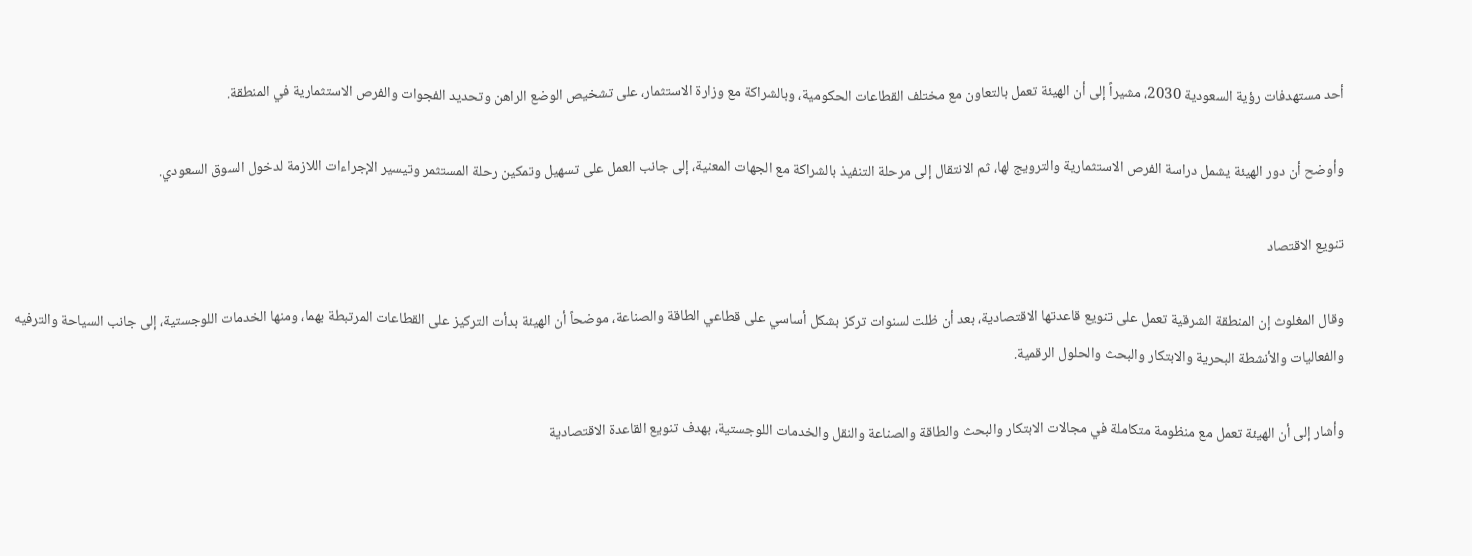أحد مستهدفات رؤية السعودية 2030، مشيراً إلى أن الهيئة تعمل بالتعاون مع مختلف القطاعات الحكومية، وبالشراكة مع وزارة الاستثمار، على تشخيص الوضع الراهن وتحديد الفجوات والفرص الاستثمارية في المنطقة.

وأوضح أن دور الهيئة يشمل دراسة الفرص الاستثمارية والترويج لها، ثم الانتقال إلى مرحلة التنفيذ بالشراكة مع الجهات المعنية، إلى جانب العمل على تسهيل وتمكين رحلة المستثمر وتيسير الإجراءات اللازمة لدخول السوق السعودي.

تنويع الاقتصاد

وقال المغلوث إن المنطقة الشرقية تعمل على تنويع قاعدتها الاقتصادية، بعد أن ظلت لسنوات تركز بشكل أساسي على قطاعي الطاقة والصناعة، موضحاً أن الهيئة بدأت التركيز على القطاعات المرتبطة بهما، ومنها الخدمات اللوجستية، إلى جانب السياحة والترفيه والفعاليات والأنشطة البحرية والابتكار والبحث والحلول الرقمية.

وأشار إلى أن الهيئة تعمل مع منظومة متكاملة في مجالات الابتكار والبحث والطاقة والصناعة والنقل والخدمات اللوجستية، بهدف تنويع القاعدة الاقتصادية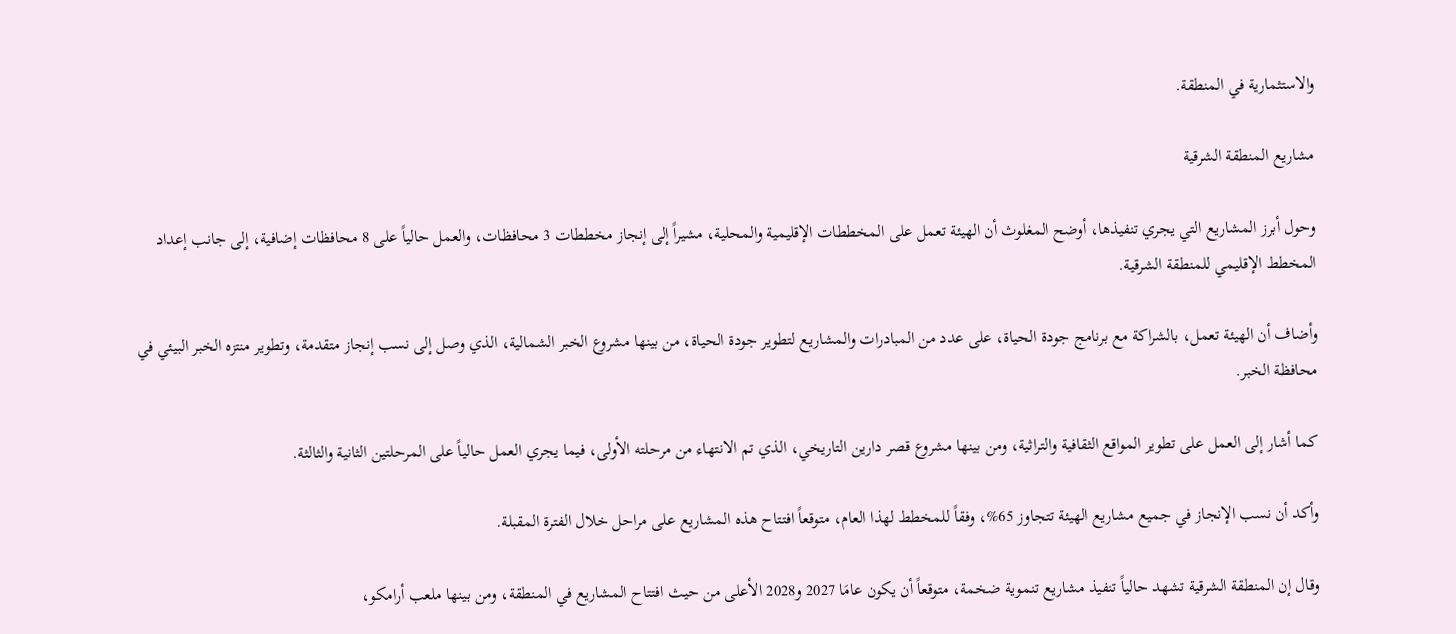والاستثمارية في المنطقة.

مشاريع المنطقة الشرقية

وحول أبرز المشاريع التي يجري تنفيذها، أوضح المغلوث أن الهيئة تعمل على المخططات الإقليمية والمحلية، مشيراً إلى إنجاز مخططات 3 محافظات، والعمل حالياً على 8 محافظات إضافية، إلى جانب إعداد المخطط الإقليمي للمنطقة الشرقية.

وأضاف أن الهيئة تعمل، بالشراكة مع برنامج جودة الحياة، على عدد من المبادرات والمشاريع لتطوير جودة الحياة، من بينها مشروع الخبر الشمالية، الذي وصل إلى نسب إنجاز متقدمة، وتطوير منتزه الخبر البيئي في محافظة الخبر.

كما أشار إلى العمل على تطوير المواقع الثقافية والتراثية، ومن بينها مشروع قصر دارين التاريخي، الذي تم الانتهاء من مرحلته الأولى، فيما يجري العمل حالياً على المرحلتين الثانية والثالثة.

وأكد أن نسب الإنجاز في جميع مشاريع الهيئة تتجاوز 65%، وفقاً للمخطط لهذا العام، متوقعاً افتتاح هذه المشاريع على مراحل خلال الفترة المقبلة.

وقال إن المنطقة الشرقية تشهد حالياً تنفيذ مشاريع تنموية ضخمة، متوقعاً أن يكون عامَا 2027 و2028 الأعلى من حيث افتتاح المشاريع في المنطقة، ومن بينها ملعب أرامكو،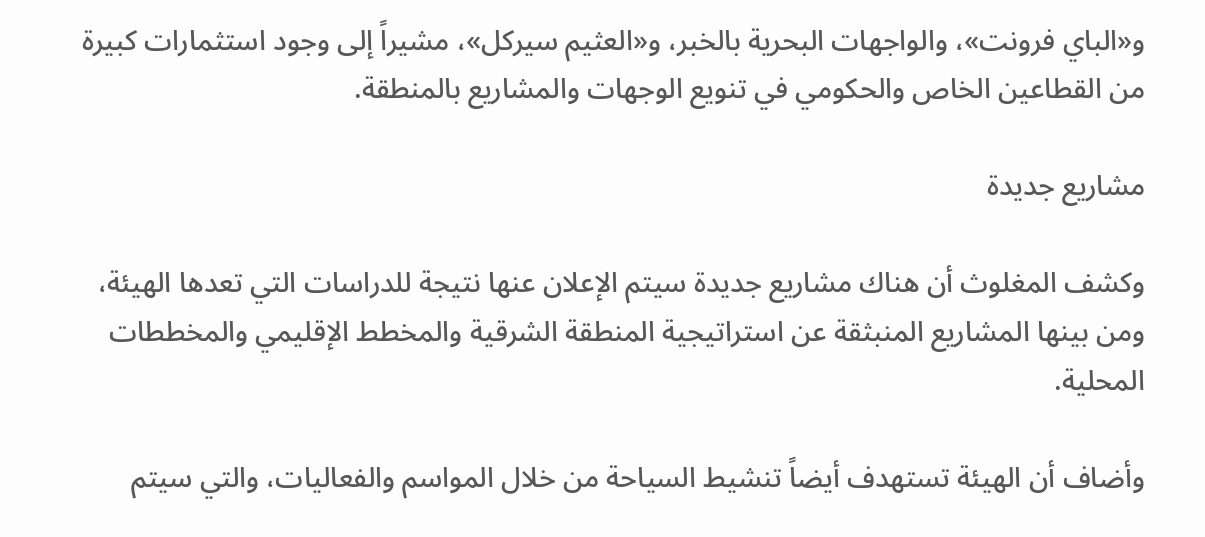و«الباي فرونت»، والواجهات البحرية بالخبر، و«العثيم سيركل»، مشيراً إلى وجود استثمارات كبيرة من القطاعين الخاص والحكومي في تنويع الوجهات والمشاريع بالمنطقة.

مشاريع جديدة

وكشف المغلوث أن هناك مشاريع جديدة سيتم الإعلان عنها نتيجة للدراسات التي تعدها الهيئة، ومن بينها المشاريع المنبثقة عن استراتيجية المنطقة الشرقية والمخطط الإقليمي والمخططات المحلية.

وأضاف أن الهيئة تستهدف أيضاً تنشيط السياحة من خلال المواسم والفعاليات، والتي سيتم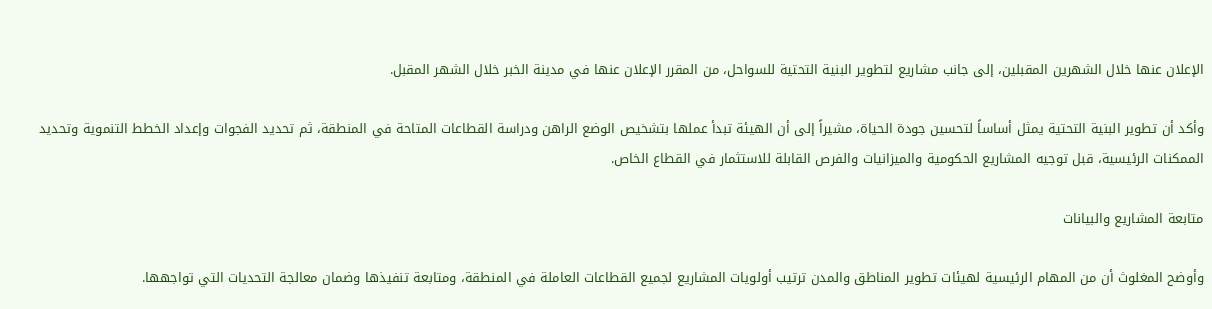الإعلان عنها خلال الشهرين المقبلين، إلى جانب مشاريع لتطوير البنية التحتية للسواحل، من المقرر الإعلان عنها في مدينة الخبر خلال الشهر المقبل.

وأكد أن تطوير البنية التحتية يمثل أساساً لتحسين جودة الحياة، مشيراً إلى أن الهيئة تبدأ عملها بتشخيص الوضع الراهن ودراسة القطاعات المتاحة في المنطقة، ثم تحديد الفجوات وإعداد الخطط التنموية وتحديد الممكنات الرئيسية، قبل توجيه المشاريع الحكومية والميزانيات والفرص القابلة للاستثمار في القطاع الخاص.

متابعة المشاريع والبيانات

وأوضح المغلوث أن من المهام الرئيسية لهيئات تطوير المناطق والمدن ترتيب أولويات المشاريع لجميع القطاعات العاملة في المنطقة، ومتابعة تنفيذها وضمان معالجة التحديات التي تواجهها.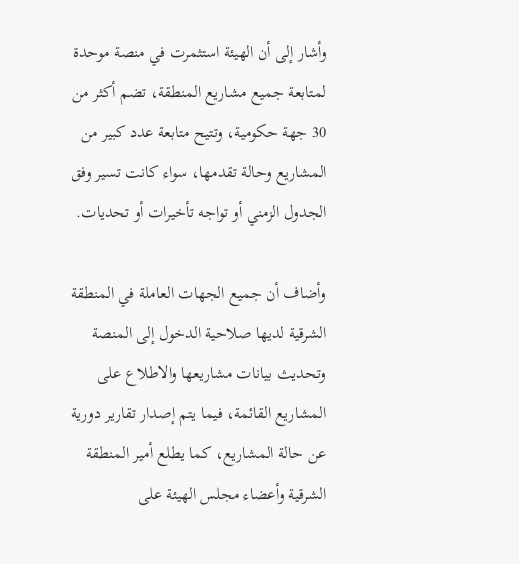وأشار إلى أن الهيئة استثمرت في منصة موحدة لمتابعة جميع مشاريع المنطقة، تضم أكثر من 30 جهة حكومية، وتتيح متابعة عدد كبير من المشاريع وحالة تقدمها، سواء كانت تسير وفق الجدول الزمني أو تواجه تأخيرات أو تحديات.

وأضاف أن جميع الجهات العاملة في المنطقة الشرقية لديها صلاحية الدخول إلى المنصة وتحديث بيانات مشاريعها والاطلاع على المشاريع القائمة، فيما يتم إصدار تقارير دورية عن حالة المشاريع، كما يطلع أمير المنطقة الشرقية وأعضاء مجلس الهيئة على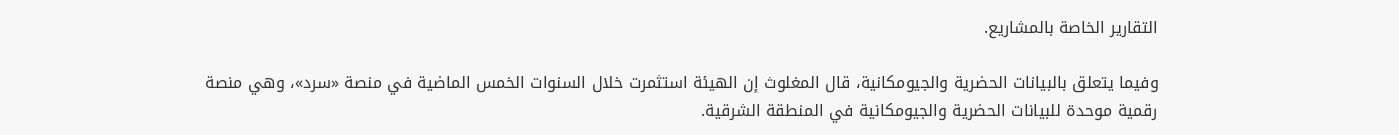التقارير الخاصة بالمشاريع.

وفيما يتعلق بالبيانات الحضرية والجيومكانية، قال المغلوث إن الهيئة استثمرت خلال السنوات الخمس الماضية في منصة «سرد»، وهي منصة رقمية موحدة للبيانات الحضرية والجيومكانية في المنطقة الشرقية.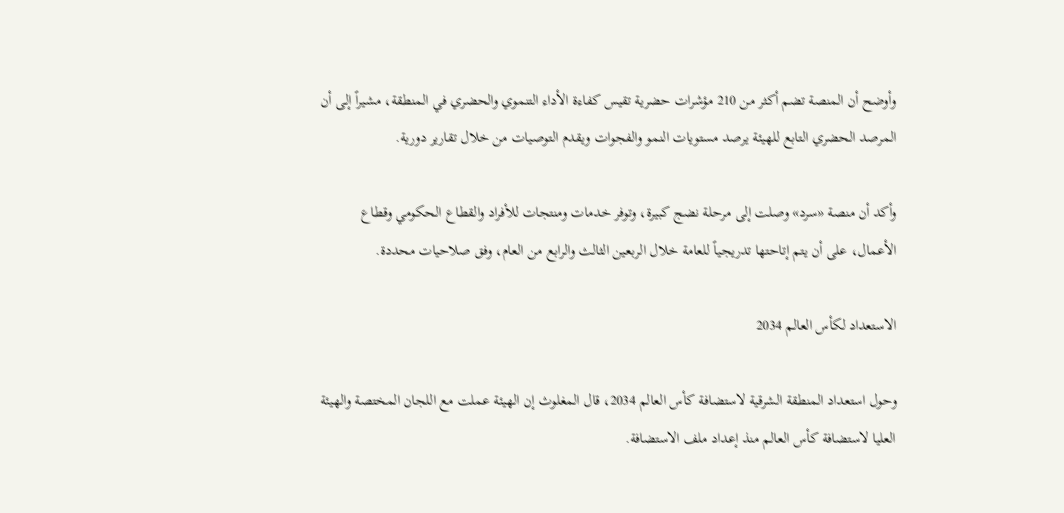وأوضح أن المنصة تضم أكثر من 210 مؤشرات حضرية تقيس كفاءة الأداء التنموي والحضري في المنطقة، مشيراً إلى أن المرصد الحضري التابع للهيئة يرصد مستويات النمو والفجوات ويقدم التوصيات من خلال تقارير دورية.

وأكد أن منصة «سرد» وصلت إلى مرحلة نضج كبيرة، وتوفر خدمات ومنتجات للأفراد والقطاع الحكومي وقطاع الأعمال، على أن يتم إتاحتها تدريجياً للعامة خلال الربعين الثالث والرابع من العام، وفق صلاحيات محددة.

الاستعداد لكأس العالم 2034

وحول استعداد المنطقة الشرقية لاستضافة كأس العالم 2034، قال المغلوث إن الهيئة عملت مع اللجان المختصة والهيئة العليا لاستضافة كأس العالم منذ إعداد ملف الاستضافة.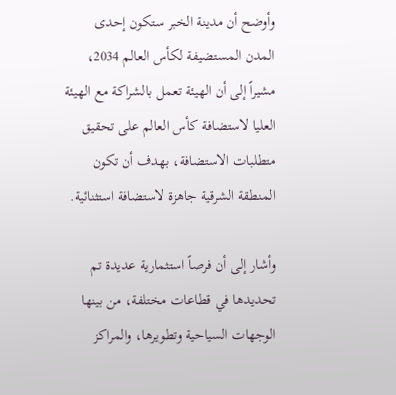وأوضح أن مدينة الخبر ستكون إحدى المدن المستضيفة لكأس العالم 2034، مشيراً إلى أن الهيئة تعمل بالشراكة مع الهيئة العليا لاستضافة كأس العالم على تحقيق متطلبات الاستضافة، بهدف أن تكون المنطقة الشرقية جاهزة لاستضافة استثنائية.

وأشار إلى أن فرصاً استثمارية عديدة تم تحديدها في قطاعات مختلفة، من بينها الوجهات السياحية وتطويرها، والمراكز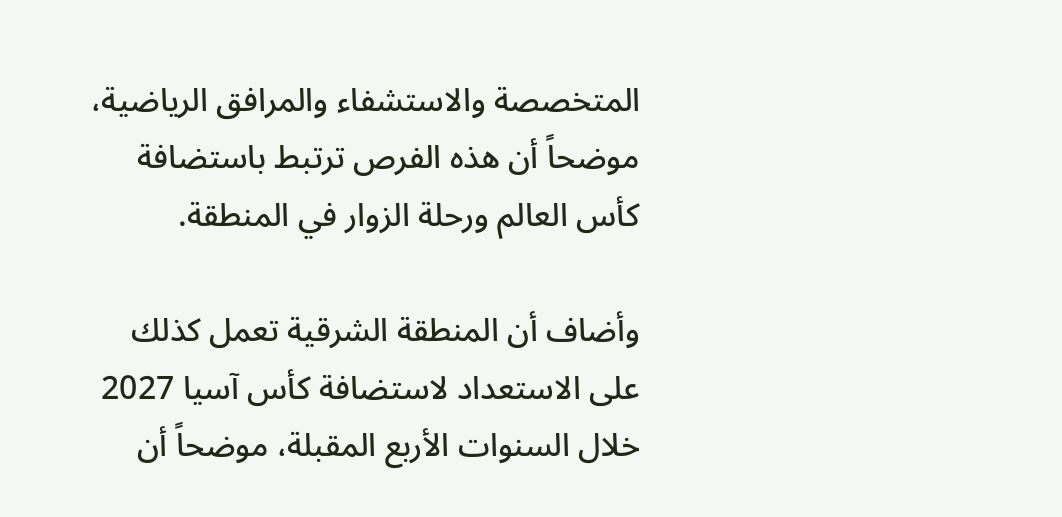المتخصصة والاستشفاء والمرافق الرياضية، موضحاً أن هذه الفرص ترتبط باستضافة كأس العالم ورحلة الزوار في المنطقة.

وأضاف أن المنطقة الشرقية تعمل كذلك على الاستعداد لاستضافة كأس آسيا 2027 خلال السنوات الأربع المقبلة، موضحاً أن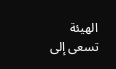الهيئة تسعى إلى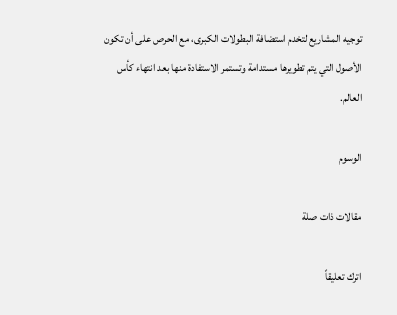توجيه المشاريع لتخدم استضافة البطولات الكبرى، مع الحرص على أن تكون الأصول التي يتم تطويرها مستدامة وتستمر الاستفادة منها بعد انتهاء كأس العالم.

الوسوم

مقالات ذات صلة

اترك تعليقاً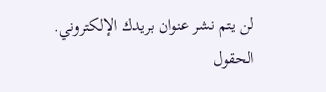لن يتم نشر عنوان بريدك الإلكتروني. الحقول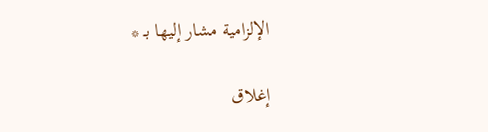الإلزامية مشار إليها بـ *

إغلاق